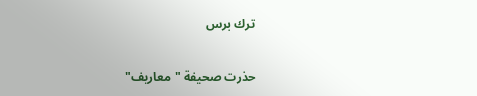ترك برس

حذرت صحيفة "معاريف"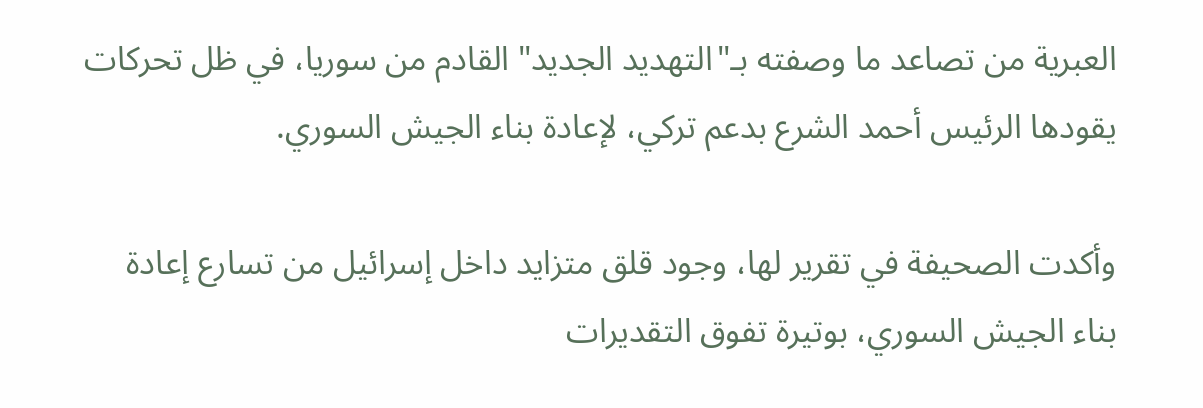العبرية من تصاعد ما وصفته بـ"التهديد الجديد" القادم من سوريا، في ظل تحركات يقودها الرئيس أحمد الشرع بدعم تركي، لإعادة بناء الجيش السوري.

وأكدت الصحيفة في تقرير لها، وجود قلق متزايد داخل إسرائيل من تسارع إعادة بناء الجيش السوري، بوتيرة تفوق التقديرات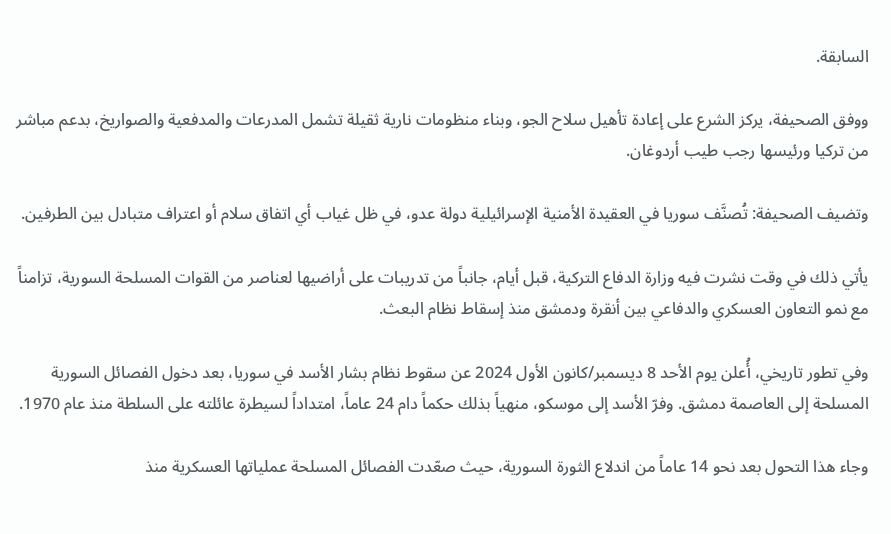السابقة.

ووفق الصحيفة، يركز الشرع على إعادة تأهيل سلاح الجو، وبناء منظومات نارية ثقيلة تشمل المدرعات والمدفعية والصواريخ، بدعم مباشر من تركيا ورئيسها رجب طيب أردوغان.

وتضيف الصحيفة: تُصنَّف سوريا في العقيدة الأمنية الإسرائيلية دولة عدو، في ظل غياب أي اتفاق سلام أو اعتراف متبادل بين الطرفين.

يأتي ذلك في وقت نشرت فيه وزارة الدفاع التركية، قبل أيام، جانباً من تدريبات على أراضيها لعناصر من القوات المسلحة السورية، تزامناً مع نمو التعاون العسكري والدفاعي بين أنقرة ودمشق منذ إسقاط نظام البعث.

وفي تطور تاريخي، أُعلن يوم الأحد 8 ديسمبر/كانون الأول 2024 عن سقوط نظام بشار الأسد في سوريا، بعد دخول الفصائل السورية المسلحة إلى العاصمة دمشق. وفرّ الأسد إلى موسكو، منهياً بذلك حكماً دام 24 عاماً، امتداداً لسيطرة عائلته على السلطة منذ عام 1970.

وجاء هذا التحول بعد نحو 14 عاماً من اندلاع الثورة السورية، حيث صعّدت الفصائل المسلحة عملياتها العسكرية منذ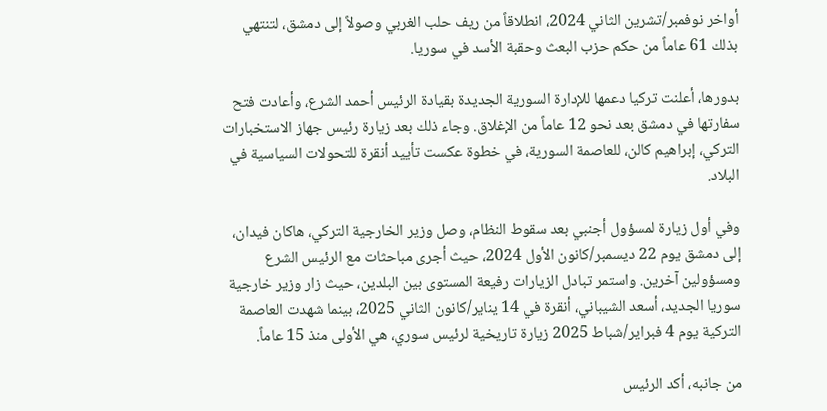أواخر نوفمبر/تشرين الثاني 2024، انطلاقاً من ريف حلب الغربي وصولاً إلى دمشق، لتنتهي بذلك 61 عاماً من حكم حزب البعث وحقبة الأسد في سوريا.

بدورها، أعلنت تركيا دعمها للإدارة السورية الجديدة بقيادة الرئيس أحمد الشرع، وأعادت فتح سفارتها في دمشق بعد نحو 12 عاماً من الإغلاق. وجاء ذلك بعد زيارة رئيس جهاز الاستخبارات التركي، إبراهيم كالن، للعاصمة السورية، في خطوة عكست تأييد أنقرة للتحولات السياسية في البلاد.

وفي أول زيارة لمسؤول أجنبي بعد سقوط النظام، وصل وزير الخارجية التركي، هاكان فيدان، إلى دمشق يوم 22 ديسمبر/كانون الأول 2024، حيث أجرى مباحثات مع الرئيس الشرع ومسؤولين آخرين. واستمر تبادل الزيارات رفيعة المستوى بين البلدين، حيث زار وزير خارجية سوريا الجديد، أسعد الشيباني، أنقرة في 14 يناير/كانون الثاني 2025، بينما شهدت العاصمة التركية يوم 4 فبراير/شباط 2025 زيارة تاريخية لرئيس سوري، هي الأولى منذ 15 عاماً.

من جانبه، أكد الرئيس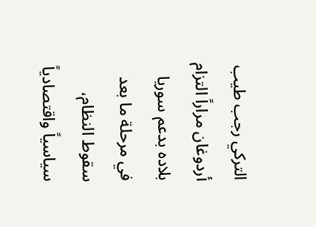التركي رجب طيب أردوغان مراراً التزام بلاده بدعم سوريا في مرحلة ما بعد سقوط النظام، سياسياً واقتصادياً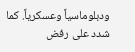ودبلوماسياً وعسكرياً. كما شدد على رفض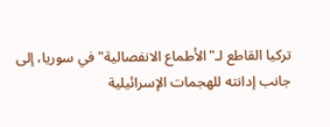تركيا القاطع لـ"الأطماع الانفصالية" في سوريا، إلى جانب إدانته للهجمات الإسرائيلية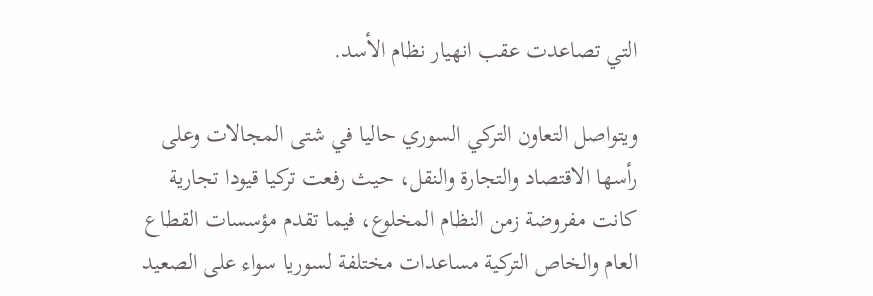التي تصاعدت عقب انهيار نظام الأسد.

ويتواصل التعاون التركي السوري حاليا في شتى المجالات وعلى رأسها الاقتصاد والتجارة والنقل، حيث رفعت تركيا قيودا تجارية كانت مفروضة زمن النظام المخلوع، فيما تقدم مؤسسات القطاع العام والخاص التركية مساعدات مختلفة لسوريا سواء على الصعيد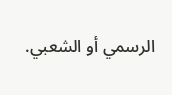الرسمي أو الشعبي.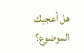هل أعجبك الموضوع؟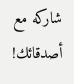شاركه مع أصدقائك!